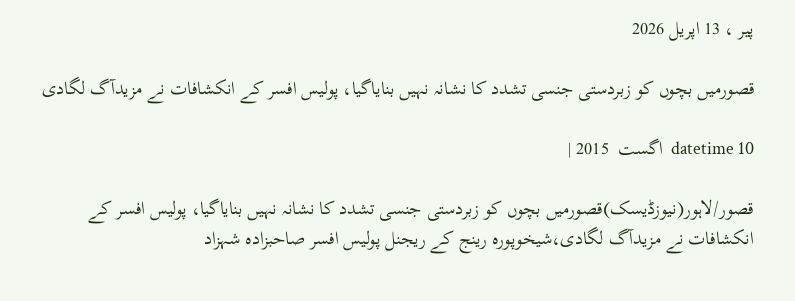پیر ، 13 اپریل 2026

قصورمیں بچوں کو زبردستی جنسی تشدد کا نشانہ نہیں بنایاگیا، پولیس افسر کے انکشافات نے مزیدآگ لگادی

datetime 10  اگست  2015 |

قصور/لاہور(نیوزڈیسک)قصورمیں بچوں کو زبردستی جنسی تشدد کا نشانہ نہیں بنایاگیا، پولیس افسر کے انکشافات نے مزیدآگ لگادی،شیخوپورہ رینج کے ریجنل پولیس افسر صاحبزادہ شہزاد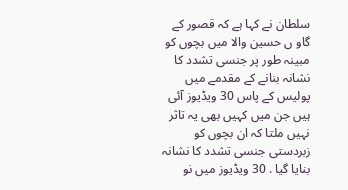سلطان نے کہا ہے کہ قصور کے گاو ں حسین والا میں بچوں کو مبینہ طور پر جنسی تشدد کا نشانہ بنانے کے مقدمے میں پولیس کے پاس 30 ویڈیوز آئی ہیں جن میں کہیں بھی یہ تاثر نہیں ملتا کہ ان بچوں کو زبردستی جنسی تشدد کا نشانہ بنایا گیا . 30 ویڈیوز میں نو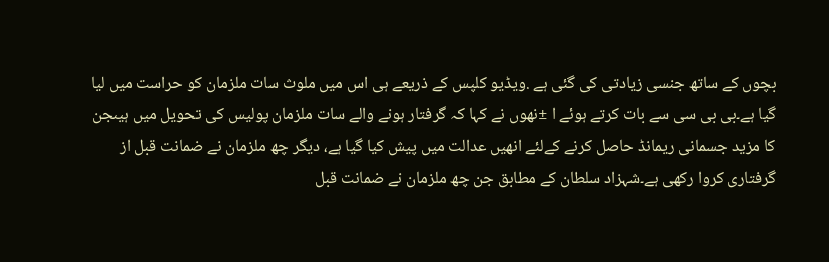بچوں کے ساتھ جنسی زیادتی کی گئی ہے .ویڈیو کلپس کے ذریعے ہی اس میں ملوث سات ملزمان کو حراست میں لیا گیا ہے۔بی بی سی سے بات کرتے ہوئے ا ±نھوں نے کہا کہ گرفتار ہونے والے سات ملزمان پولیس کی تحویل میں ہیںجن کا مزید جسمانی ریمانڈ حاصل کرنے کےلئے انھیں عدالت میں پیش کیا گیا ہے، دیگر چھ ملزمان نے ضمانت قبل از گرفتاری کروا رکھی ہے۔شہزاد سلطان کے مطابق جن چھ ملزمان نے ضمانت قبل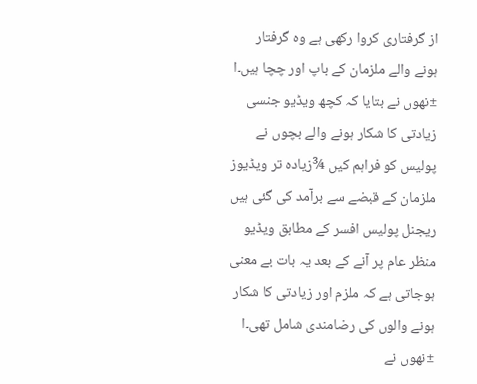از گرفتاری کروا رکھی ہے وہ گرفتار ہونے والے ملزمان کے باپ اور چچا ہیں۔ا ±نھوں نے بتایا کہ کچھ ویڈیو جنسی زیادتی کا شکار ہونے والے بچوں نے پولیس کو فراہم کیں ¾زیادہ تر ویڈیوز ملزمان کے قبضے سے برآمد کی گئی ہیں ریجنل پولیس افسر کے مطابق ویڈیو منظر عام پر آنے کے بعد یہ بات بے معنی ہوجاتی ہے کہ ملزم اور زیادتی کا شکار ہونے والوں کی رضامندی شامل تھی۔ا ±نھوں نے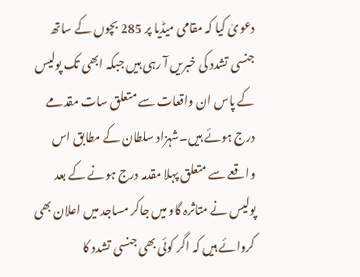دعویٰ کیا کہ مقامی میڈیا پر 285 بچوں کے ساتھ جنسی تشدد کی خبریں آ رہی ہیں جبکہ ابھی تک پولیس کے پاس ان واقعات سے متعلق سات مقدمے درج ہوئے ہیں۔شہزاد سلطان کے مطابق اس واقعے سے متعلق پہلا مقدمہ درج ہونے کے بعد پولیس نے متاثرہ گاو میں جاکر مساجد میں اعلان بھی کروائے ہیں کہ اگر کوئی بھی جنسی تشدد کا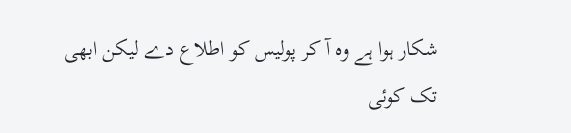شکار ہوا ہے وہ آ کر پولیس کو اطلاع دے لیکن ابھی تک کوئی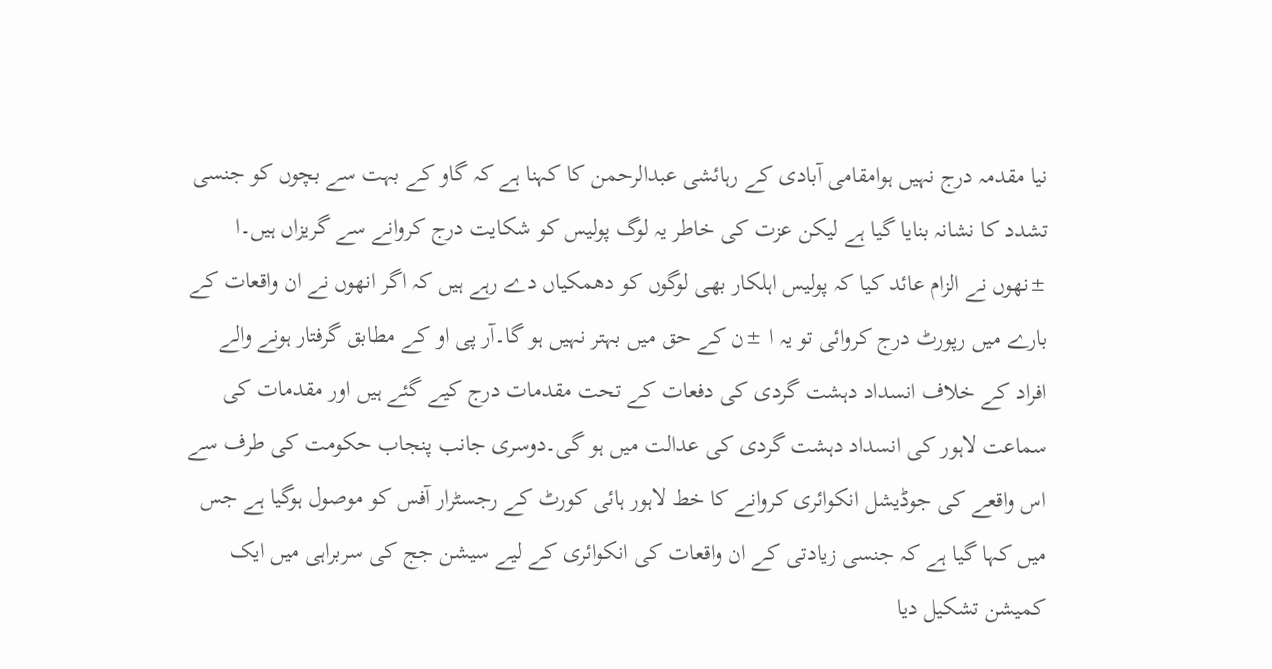نیا مقدمہ درج نہیں ہوامقامی آبادی کے رہائشی عبدالرحمن کا کہنا ہے کہ گاو کے بہت سے بچوں کو جنسی تشدد کا نشانہ بنایا گیا ہے لیکن عزت کی خاطر یہ لوگ پولیس کو شکایت درج کروانے سے گریزاں ہیں۔ا ±نھوں نے الزام عائد کیا کہ پولیس اہلکار بھی لوگوں کو دھمکیاں دے رہے ہیں کہ اگر انھوں نے ان واقعات کے بارے میں رپورٹ درج کروائی تو یہ ا ±ن کے حق میں بہتر نہیں ہو گا۔آر پی او کے مطابق گرفتار ہونے والے افراد کے خلاف انسداد دہشت گردی کی دفعات کے تحت مقدمات درج کیے گئے ہیں اور مقدمات کی سماعت لاہور کی انسداد دہشت گردی کی عدالت میں ہو گی۔دوسری جانب پنجاب حکومت کی طرف سے اس واقعے کی جوڈیشل انکوائری کروانے کا خط لاہور ہائی کورٹ کے رجسٹرار آفس کو موصول ہوگیا ہے جس میں کہا گیا ہے کہ جنسی زیادتی کے ان واقعات کی انکوائری کے لیے سیشن جج کی سربراہی میں ایک کمیشن تشکیل دیا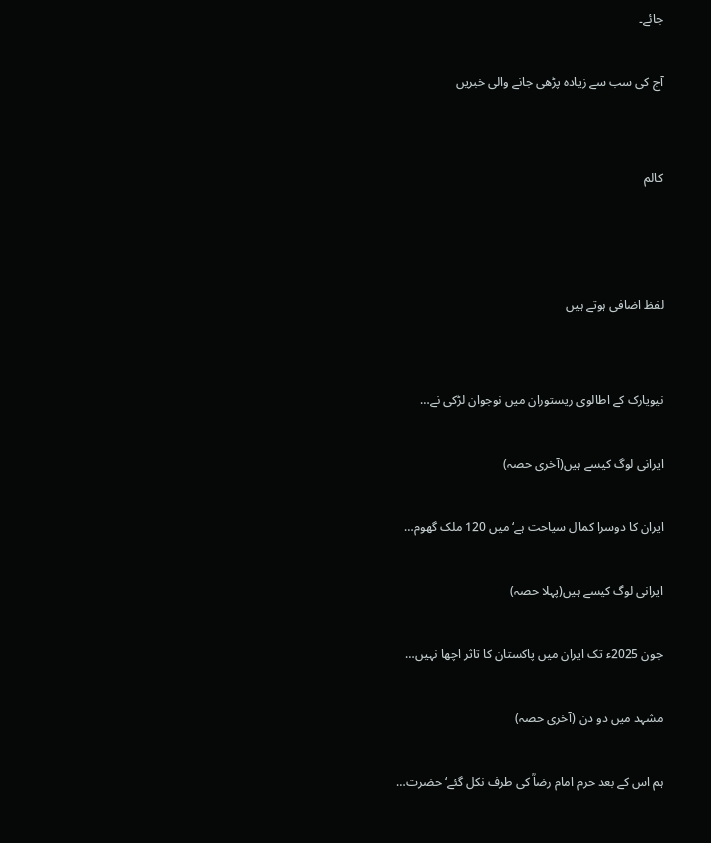جائے۔

آج کی سب سے زیادہ پڑھی جانے والی خبریں


کالم



لفظ اضافی ہوتے ہیں


نیویارک کے اطالوی ریستوران میں نوجوان لڑکی نے…

ایرانی لوگ کیسے ہیں(آخری حصہ)

ایران کا دوسرا کمال سیاحت ہے‘ میں 120 ملک گھوم…

ایرانی لوگ کیسے ہیں(پہلا حصہ)

جون 2025ء تک ایران میں پاکستان کا تاثر اچھا نہیں…

مشہد میں دو دن (آخری حصہ)

ہم اس کے بعد حرم امام رضاؒ کی طرف نکل گئے‘ حضرت…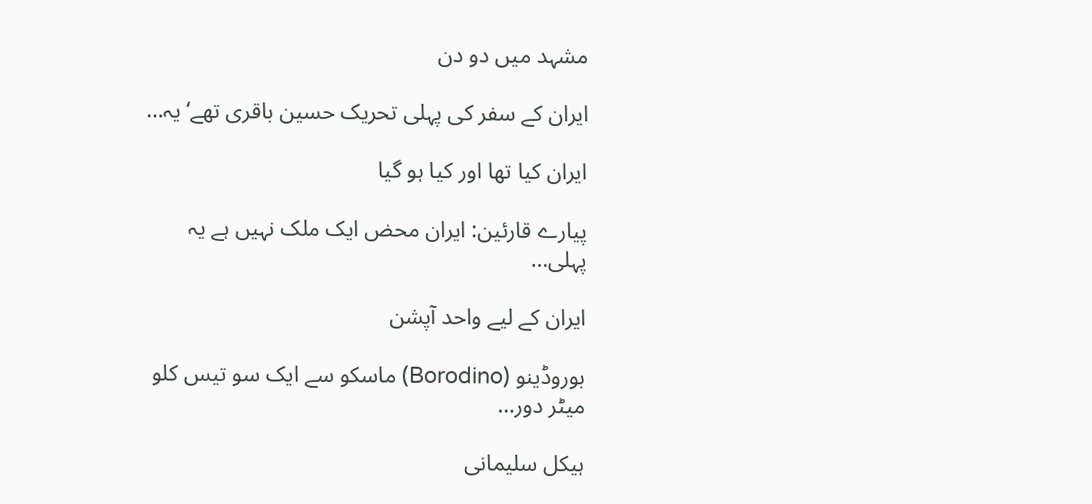مشہد میں دو دن

ایران کے سفر کی پہلی تحریک حسین باقری تھے‘ یہ…

ایران کیا تھا اور کیا ہو گیا

پیارے قارئین: ایران محض ایک ملک نہیں ہے یہ پہلی…

ایران کے لیے واحد آپشن

بوروڈینو (Borodino) ماسکو سے ایک سو تیس کلو میٹر دور…

ہیکل سلیمانی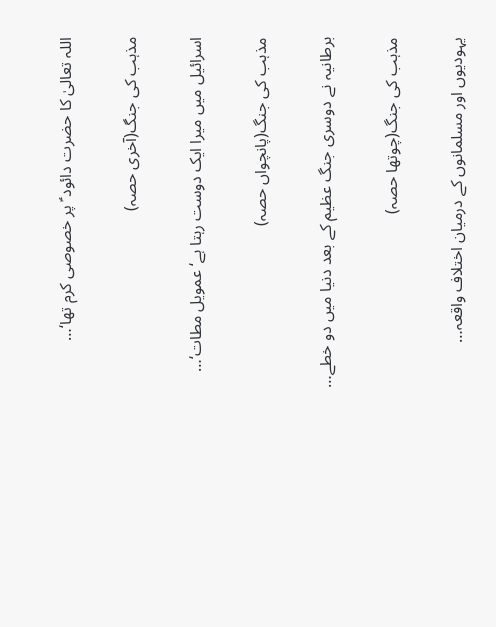اللہ تعالیٰ کا حضرت دائود ؑ پر خصوصی کرم تھا‘…

مذہب کی جنگ(آخری حصہ)

اسرائیل میں میرا ایک دوست رہتا ہے‘ عمویل مطات‘…

مذہب کی جنگ(پانچواں حصہ)

برطانیہ نے دوسری جنگ عظیم کے بعد دنیا میں دو خطے…

مذہب کی جنگ(چوتھا حصہ)

یہودیوں اور مسلمانوں کے درمیان اختلاف واقعہ…